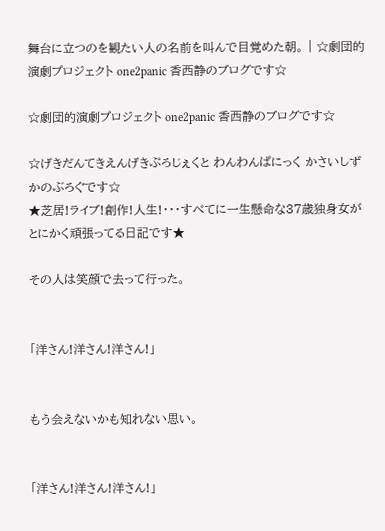舞台に立つのを観たい人の名前を叫んで目覚めた朝。 | ☆劇団的演劇プロジェクト one2panic 香西静のブログです☆

☆劇団的演劇プロジェクト one2panic 香西静のブログです☆

☆げきだんてきえんげきぷろじぇくと わんわんぱにっく かさいしずかのぶろぐです☆
★芝居!ライブ!創作!人生!・・・すべてに一生懸命な37歳独身女がとにかく頑張ってる日記です★

その人は笑顔で去って行った。


「洋さん!洋さん!洋さん!」


もう会えないかも知れない思い。


「洋さん!洋さん!洋さん!」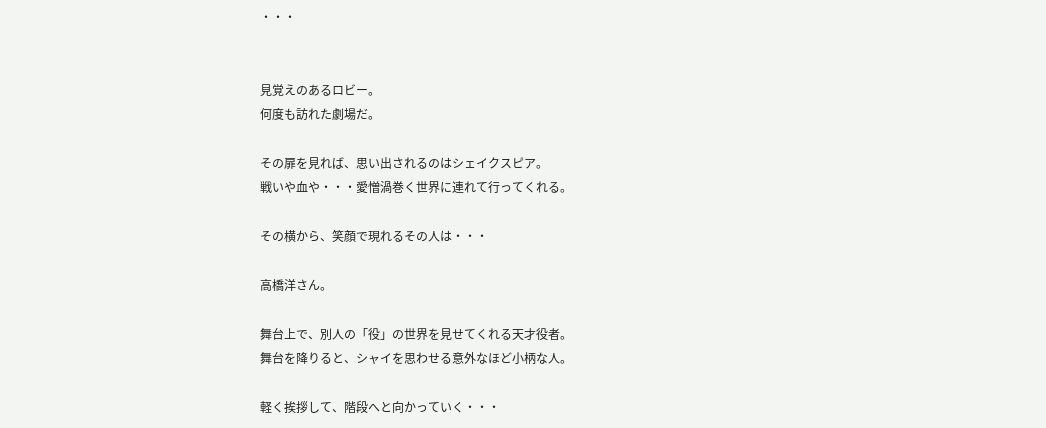・・・


見覚えのあるロビー。
何度も訪れた劇場だ。

その扉を見れば、思い出されるのはシェイクスピア。
戦いや血や・・・愛憎渦巻く世界に連れて行ってくれる。

その横から、笑顔で現れるその人は・・・

高橋洋さん。

舞台上で、別人の「役」の世界を見せてくれる天才役者。
舞台を降りると、シャイを思わせる意外なほど小柄な人。

軽く挨拶して、階段へと向かっていく・・・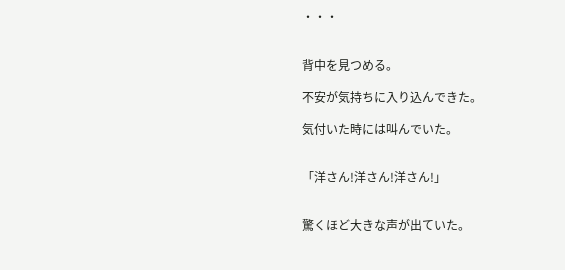・・・


背中を見つめる。

不安が気持ちに入り込んできた。

気付いた時には叫んでいた。


「洋さん!洋さん!洋さん!」


驚くほど大きな声が出ていた。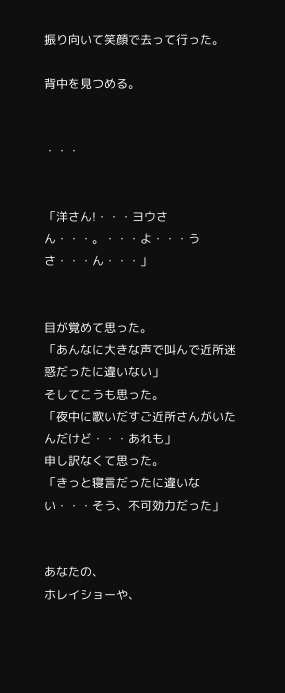振り向いて笑顔で去って行った。

背中を見つめる。


・・・


「洋さん!・・・ヨウさん・・・。・・・よ・・・うさ・・・ん・・・」


目が覚めて思った。
「あんなに大きな声で叫んで近所迷惑だったに違いない」
そしてこうも思った。
「夜中に歌いだすご近所さんがいたんだけど・・・あれも」
申し訳なくて思った。
「きっと寝言だったに違いない・・・そう、不可効力だった」


あなたの、
ホレイショーや、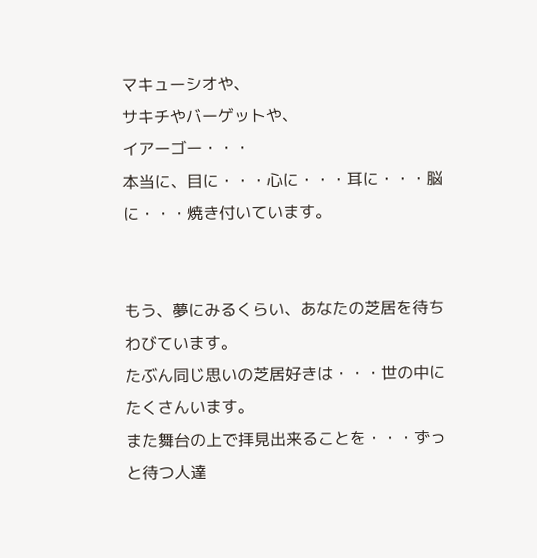マキューシオや、
サキチやバーゲットや、
イアーゴー・・・
本当に、目に・・・心に・・・耳に・・・脳に・・・焼き付いています。


もう、夢にみるくらい、あなたの芝居を待ちわびています。
たぶん同じ思いの芝居好きは・・・世の中にたくさんいます。
また舞台の上で拝見出来ることを・・・ずっと待つ人達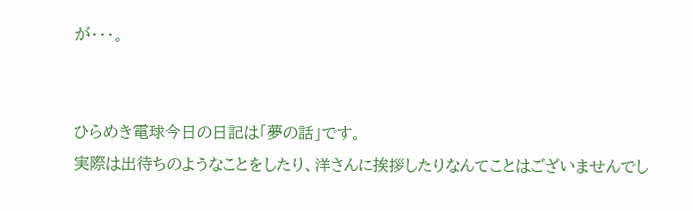が・・・。


ひらめき電球今日の日記は「夢の話」です。
実際は出待ちのようなことをしたり、洋さんに挨拶したりなんてことはございませんでし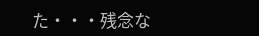た・・・残念な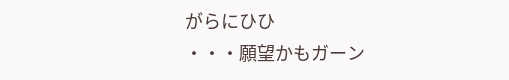がらにひひ
・・・願望かもガーン